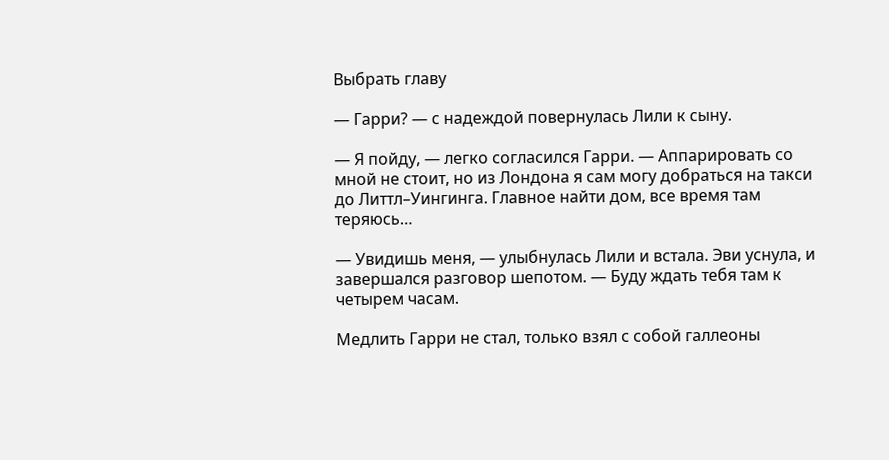Выбрать главу

— Гарри? — с надеждой повернулась Лили к сыну.

— Я пойду, — легко согласился Гарри. — Аппарировать со мной не стоит, но из Лондона я сам могу добраться на такси до Литтл–Уингинга. Главное найти дом, все время там теряюсь…

— Увидишь меня, — улыбнулась Лили и встала. Эви уснула, и завершался разговор шепотом. — Буду ждать тебя там к четырем часам.

Медлить Гарри не стал, только взял с собой галлеоны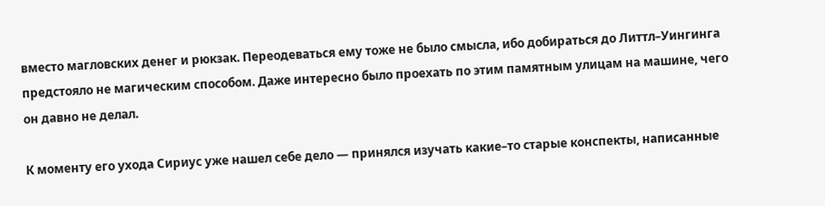вместо магловских денег и рюкзак. Переодеваться ему тоже не было смысла, ибо добираться до Литтл–Уингинга предстояло не магическим способом. Даже интересно было проехать по этим памятным улицам на машине, чего он давно не делал.

К моменту его ухода Сириус уже нашел себе дело — принялся изучать какие–то старые конспекты, написанные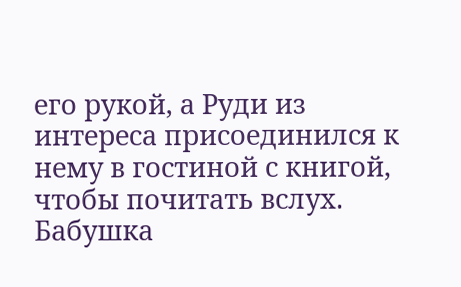его рукой, а Руди из интереса присоединился к нему в гостиной с книгой, чтобы почитать вслух. Бабушка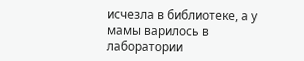исчезла в библиотеке, а у мамы варилось в лаборатории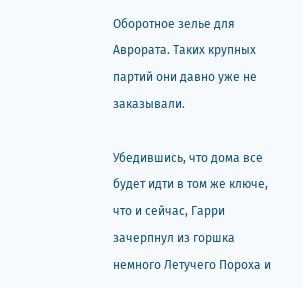Оборотное зелье для Аврората. Таких крупных партий они давно уже не заказывали.

Убедившись, что дома все будет идти в том же ключе, что и сейчас, Гарри зачерпнул из горшка немного Летучего Пороха и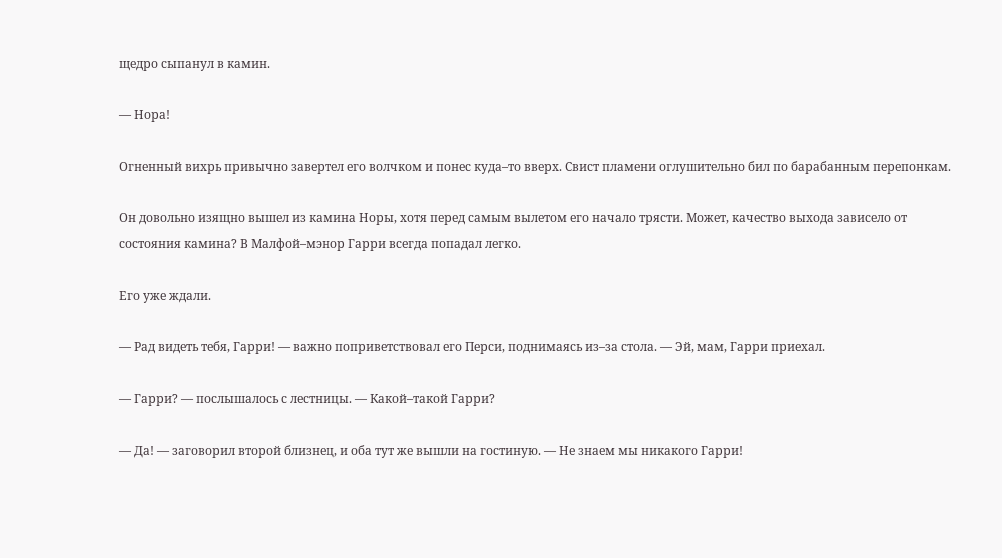щедро сыпанул в камин.

— Нора!

Огненный вихрь привычно завертел его волчком и понес куда–то вверх. Свист пламени оглушительно бил по барабанным перепонкам.

Он довольно изящно вышел из камина Норы, хотя перед самым вылетом его начало трясти. Может, качество выхода зависело от состояния камина? В Малфой–мэнор Гарри всегда попадал легко.

Его уже ждали.

— Рад видеть тебя, Гарри! — важно поприветствовал его Перси, поднимаясь из–за стола. — Эй, мам, Гарри приехал.

— Гарри? — послышалось с лестницы. — Какой–такой Гарри?

— Да! — заговорил второй близнец, и оба тут же вышли на гостиную. — Не знаем мы никакого Гарри!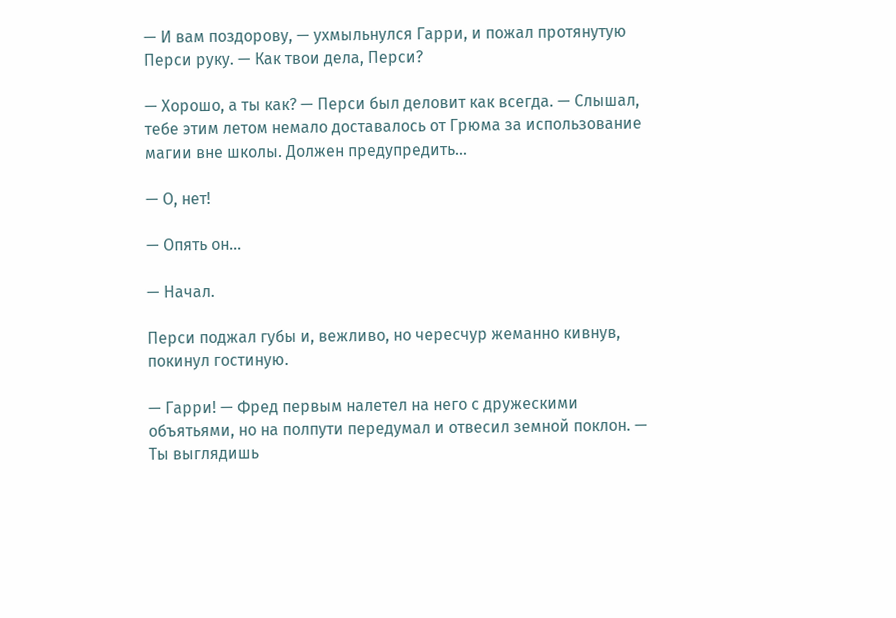— И вам поздорову, — ухмыльнулся Гарри, и пожал протянутую Перси руку. — Как твои дела, Перси?

— Хорошо, а ты как? — Перси был деловит как всегда. — Слышал, тебе этим летом немало доставалось от Грюма за использование магии вне школы. Должен предупредить…

— О, нет!

— Опять он…

— Начал.

Перси поджал губы и, вежливо, но чересчур жеманно кивнув, покинул гостиную.

— Гарри! — Фред первым налетел на него с дружескими объятьями, но на полпути передумал и отвесил земной поклон. — Ты выглядишь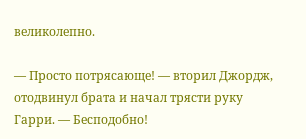великолепно.

— Просто потрясающе! — вторил Джордж, отодвинул брата и начал трясти руку Гарри. — Бесподобно!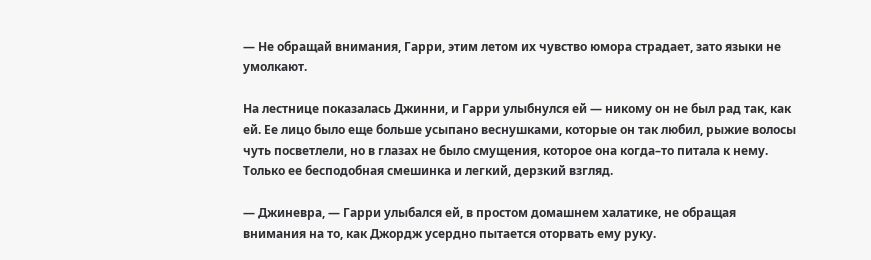— Не обращай внимания, Гарри, этим летом их чувство юмора страдает, зато языки не умолкают.

На лестнице показалась Джинни, и Гарри улыбнулся ей — никому он не был рад так, как ей. Ее лицо было еще больше усыпано веснушками, которые он так любил, рыжие волосы чуть посветлели, но в глазах не было смущения, которое она когда–то питала к нему. Только ее бесподобная смешинка и легкий, дерзкий взгляд.

— Джиневра, — Гарри улыбался ей, в простом домашнем халатике, не обращая внимания на то, как Джордж усердно пытается оторвать ему руку.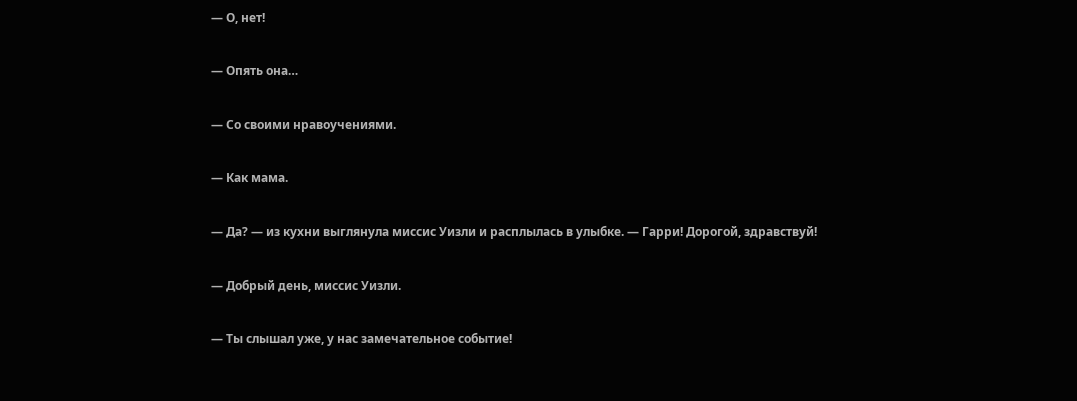— О, нет!

— Опять она…

— Со своими нравоучениями.

— Как мама.

— Да? — из кухни выглянула миссис Уизли и расплылась в улыбке. — Гарри! Дорогой, здравствуй!

— Добрый день, миссис Уизли.

— Ты слышал уже, у нас замечательное событие!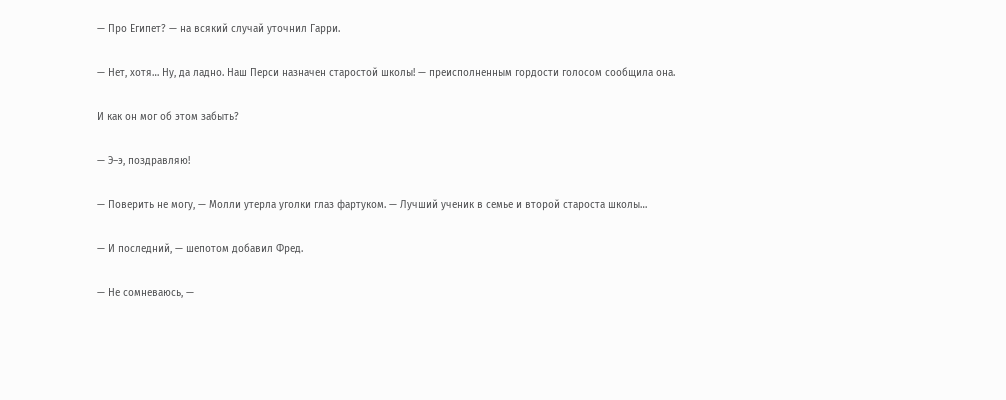— Про Египет? — на всякий случай уточнил Гарри.

— Нет, хотя… Ну, да ладно. Наш Перси назначен старостой школы! — преисполненным гордости голосом сообщила она.

И как он мог об этом забыть?

— Э–э, поздравляю!

— Поверить не могу, — Молли утерла уголки глаз фартуком. — Лучший ученик в семье и второй староста школы…

— И последний, — шепотом добавил Фред.

— Не сомневаюсь, —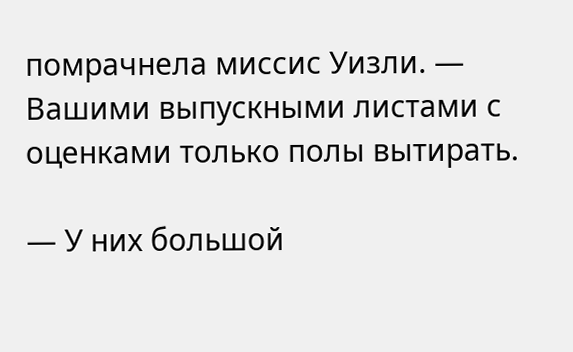помрачнела миссис Уизли. — Вашими выпускными листами с оценками только полы вытирать.

— У них большой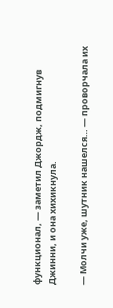функционал, — заметил Джордж, подмигнув Джинни, и она хихикнула.

— Молчи уже, шутник нашелся… — проворчала их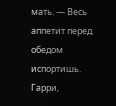мать. — Весь аппетит перед обедом испортишь. Гарри,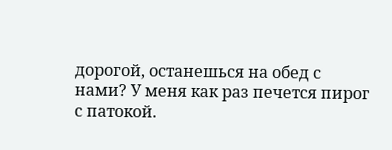дорогой, останешься на обед с нами? У меня как раз печется пирог с патокой.